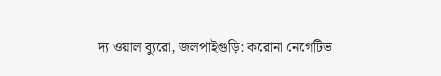দ্য ওয়াল ব্যুরো, জলপাইগুড়ি: করোনা নেগেটিভ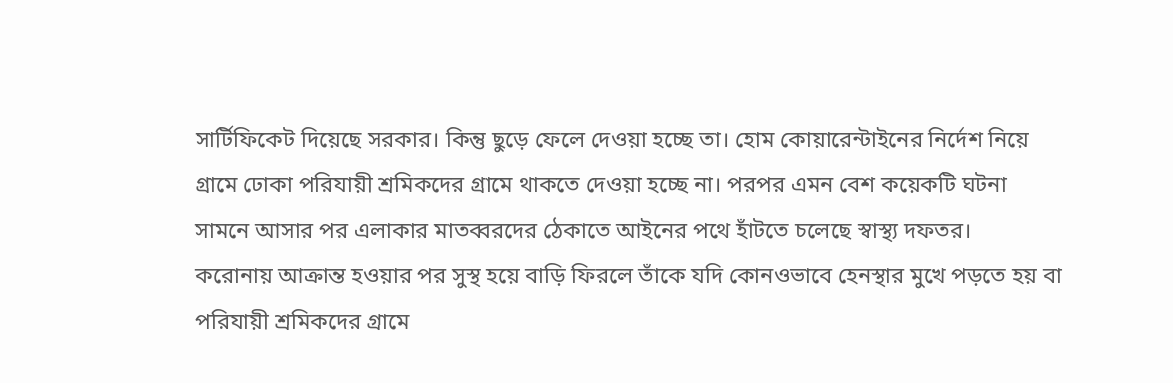সার্টিফিকেট দিয়েছে সরকার। কিন্তু ছুড়ে ফেলে দেওয়া হচ্ছে তা। হোম কোয়ারেন্টাইনের নির্দেশ নিয়ে গ্রামে ঢোকা পরিযায়ী শ্রমিকদের গ্রামে থাকতে দেওয়া হচ্ছে না। পরপর এমন বেশ কয়েকটি ঘটনা সামনে আসার পর এলাকার মাতব্বরদের ঠেকাতে আইনের পথে হাঁটতে চলেছে স্বাস্থ্য দফতর।
করোনায় আক্রান্ত হওয়ার পর সুস্থ হয়ে বাড়ি ফিরলে তাঁকে যদি কোনওভাবে হেনস্থার মুখে পড়তে হয় বা পরিযায়ী শ্রমিকদের গ্রামে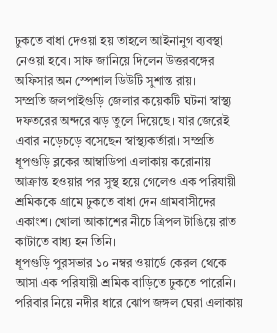ঢুকতে বাধা দেওয়া হয় তাহলে আইনানুগ ব্যবস্থা নেওয়া হবে। সাফ জানিয়ে দিলেন উত্তরবঙ্গের অফিসার অন স্পেশাল ডিউটি সুশান্ত রায়।
সম্প্রতি জলপাইগুড়ি জেলার কয়েকটি ঘটনা স্বাস্থ্য দফতরের অন্দরে ঝড় তুলে দিয়েছে। যার জেরেই এবার নড়েচড়ে বসেছেন স্বাস্থ্যকর্তারা। সম্প্রতি ধূপগুড়ি ব্লকের আম্বাডিপা এলাকায় করোনায় আক্রান্ত হওয়ার পর সুস্থ হয়ে গেলেও এক পরিযায়ী শ্রমিককে গ্রামে ঢুকতে বাধা দেন গ্রামবাসীদের একাংশ। খোলা আকাশের নীচে ত্রিপল টাঙিয়ে রাত কাটাতে বাধ্য হন তিনি।
ধূপগুড়ি পুরসভার ১০ নম্বর ওয়ার্ডে কেরল থেকে আসা এক পরিযায়ী শ্রমিক বাড়িতে ঢুকতে পারেনি। পরিবার নিয়ে নদীর ধারে ঝোপ জঙ্গল ঘেরা এলাকায়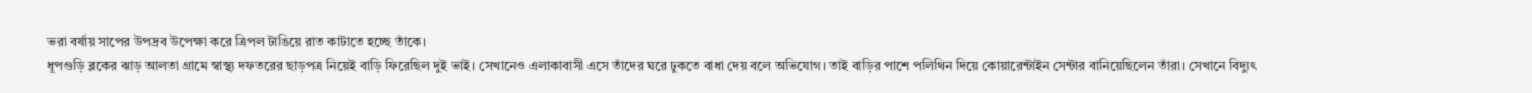ভরা বর্ষায় সাপের উপদ্রব উপেক্ষা করে ত্রিপল টাঙিয়ে রাত কাটাতে হচ্ছে তাঁকে।
ধূপগুড়ি ব্লকের ঝাড় আলতা গ্রামে স্বাস্থ্য দফতরের ছাড়পত্র নিয়েই বাড়ি ফিরেছিল দুই ভাই। সেখানেও এলাকাবাসী এসে তাঁদের ঘরে ঢুকতে বাধা দেয় বলে অভিযোগ। তাই বাড়ির পাশে পলিথিন দিয়ে কোয়ারেন্টাইন সেন্টার বানিয়েছিলেন তাঁরা। সেখানে বিদ্যুৎ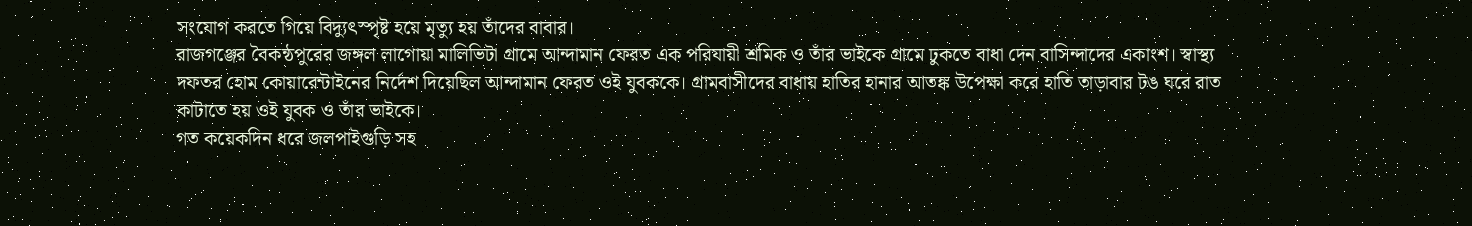সংযোগ করতে গিয়ে বিদ্যুৎস্পৃষ্ট হয়ে মৃত্যু হয় তাঁদের বাবার।
রাজগঞ্জের বৈকন্ঠপুরের জঙ্গল লাগোয়া মালিভিটা গ্রামে আন্দামান ফেরত এক পরিযায়ী শ্রমিক ও তাঁর ভাইকে গ্রামে ঢুকতে বাধা দেন বাসিন্দাদের একাংশ। স্বাস্থ্য দফতর হোম কোয়ারেন্টাইনের নির্দেশ দিয়েছিল আন্দামান ফেরত ওই যুবককে। গ্রামবাসীদের বাধায় হাতির হানার আতঙ্ক উপেক্ষা করে হাতি তাড়াবার টঙ ঘরে রাত কাটাতে হয় ওই যুবক ও তাঁর ভাইকে।
গত কয়েকদিন ধরে জলপাইগুড়ি সহ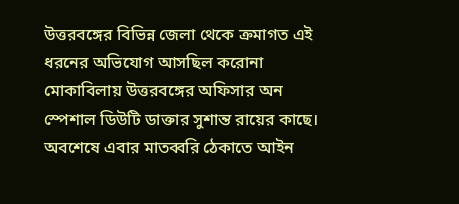উত্তরবঙ্গের বিভিন্ন জেলা থেকে ক্রমাগত এই ধরনের অভিযোগ আসছিল করোনা মোকাবিলায় উত্তরবঙ্গের অফিসার অন স্পেশাল ডিউটি ডাক্তার সুশান্ত রায়ের কাছে। অবশেষে এবার মাতব্বরি ঠেকাতে আইন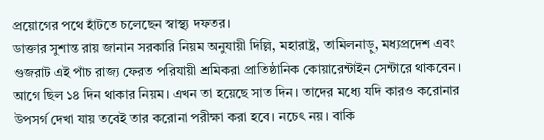প্রয়োগের পথে হাঁটতে চলেছেন স্বাস্থ্য দফতর।
ডাক্তার সুশান্ত রায় জানান সরকারি নিয়ম অনুযায়ী দিল্লি, মহারাষ্ট্র, তামিলনাড়ু, মধ্যপ্রদেশ এবং গুজরাট এই পাঁচ রাজ্য ফেরত পরিযায়ী শ্রমিকরা প্রাতিষ্ঠানিক কোয়ারেন্টাইন সেন্টারে থাকবেন। আগে ছিল ১৪ দিন থাকার নিয়ম। এখন তা হয়েছে সাত দিন। তাদের মধ্যে যদি কারও করোনার উপসর্গ দেখা যায় তবেই তার করোনা পরীক্ষা করা হবে। নচেৎ নয়। বাকি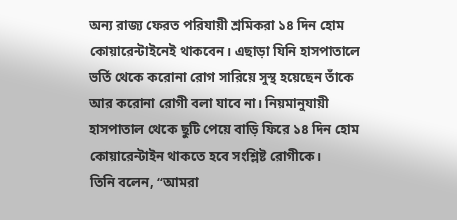অন্য রাজ্য ফেরত পরিযায়ী শ্রমিকরা ১৪ দিন হোম কোয়ারেন্টাইনেই থাকবেন। এছাড়া যিনি হাসপাতালে ভর্তি থেকে করোনা রোগ সারিয়ে সুস্থ হয়েছেন তাঁকে আর করোনা রোগী বলা যাবে না। নিয়মানুযায়ী হাসপাতাল থেকে ছুটি পেয়ে বাড়ি ফিরে ১৪ দিন হোম কোয়ারেন্টাইন থাকতে হবে সংশ্লিষ্ট রোগীকে।
তিনি বলেন, ‘‘আমরা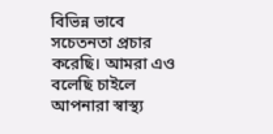বিভিন্ন ভাবে সচেতনতা প্রচার করেছি। আমরা এও বলেছি চাইলে আপনারা স্বাস্থ্য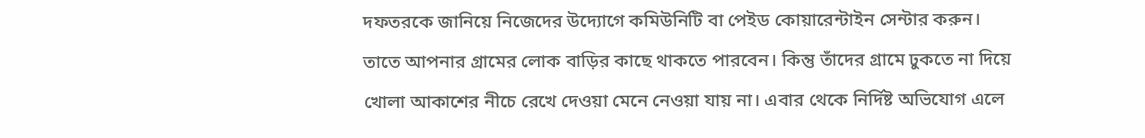দফতরকে জানিয়ে নিজেদের উদ্যোগে কমিউনিটি বা পেইড কোয়ারেন্টাইন সেন্টার করুন। তাতে আপনার গ্রামের লোক বাড়ির কাছে থাকতে পারবেন। কিন্তু তাঁদের গ্রামে ঢুকতে না দিয়ে খোলা আকাশের নীচে রেখে দেওয়া মেনে নেওয়া যায় না। এবার থেকে নির্দিষ্ট অভিযোগ এলে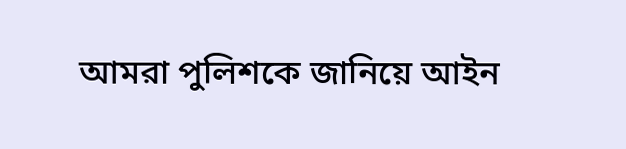আমরা পুলিশকে জানিয়ে আইন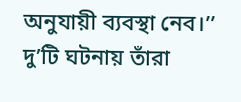অনুযায়ী ব্যবস্থা নেব।’’
দু’টি ঘটনায় তাঁরা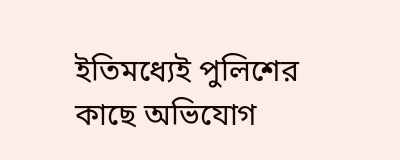ইতিমধ্যেই পুলিশের কাছে অভিযোগ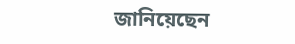জানিয়েছেন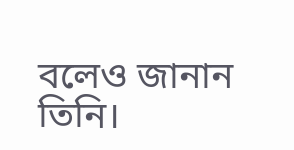বলেও জানান তিনি।